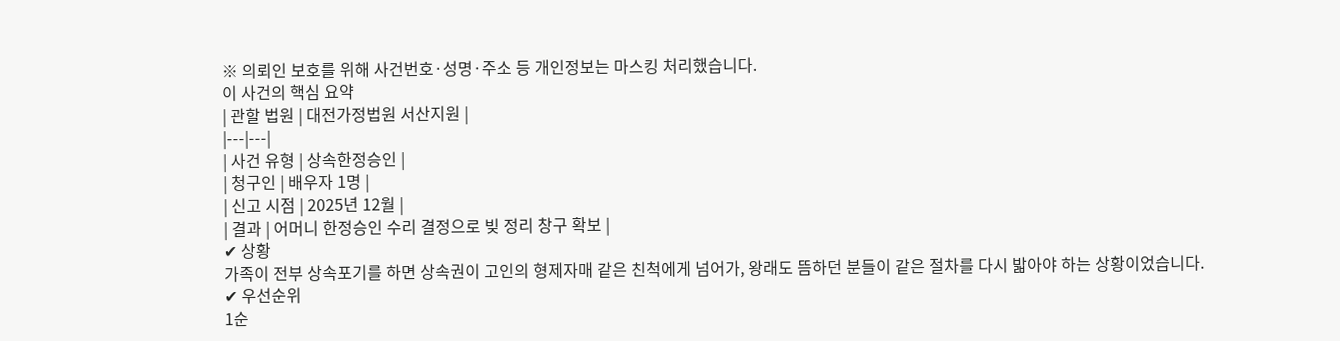※ 의뢰인 보호를 위해 사건번호·성명·주소 등 개인정보는 마스킹 처리했습니다.
이 사건의 핵심 요약
| 관할 법원 | 대전가정법원 서산지원 |
|---|---|
| 사건 유형 | 상속한정승인 |
| 청구인 | 배우자 1명 |
| 신고 시점 | 2025년 12월 |
| 결과 | 어머니 한정승인 수리 결정으로 빚 정리 창구 확보 |
✔ 상황
가족이 전부 상속포기를 하면 상속권이 고인의 형제자매 같은 친척에게 넘어가, 왕래도 뜸하던 분들이 같은 절차를 다시 밟아야 하는 상황이었습니다.
✔ 우선순위
1순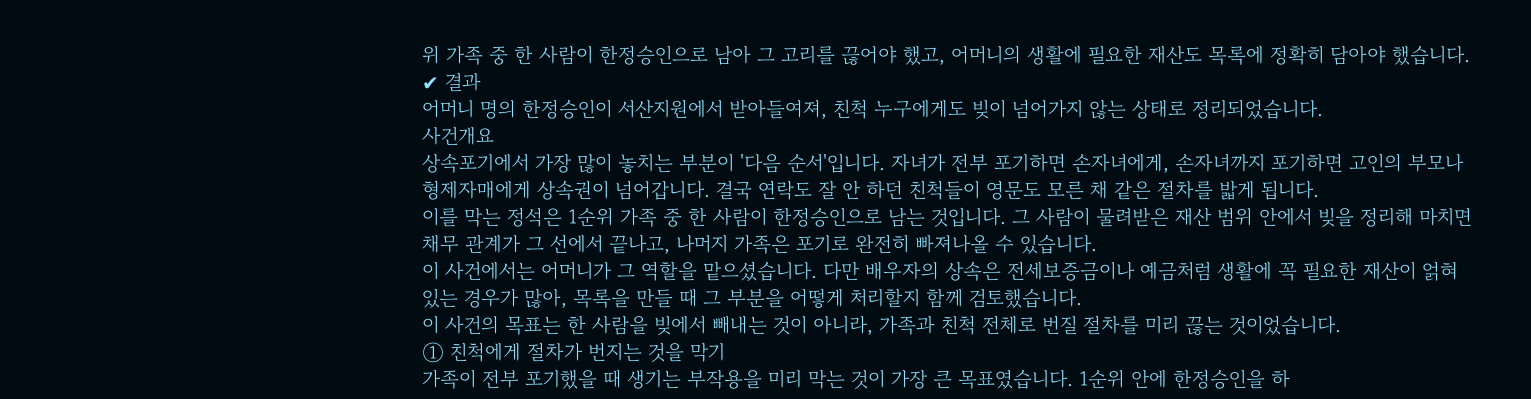위 가족 중 한 사람이 한정승인으로 남아 그 고리를 끊어야 했고, 어머니의 생활에 필요한 재산도 목록에 정확히 담아야 했습니다.
✔ 결과
어머니 명의 한정승인이 서산지원에서 받아들여져, 친척 누구에게도 빚이 넘어가지 않는 상태로 정리되었습니다.
사건개요
상속포기에서 가장 많이 놓치는 부분이 '다음 순서'입니다. 자녀가 전부 포기하면 손자녀에게, 손자녀까지 포기하면 고인의 부모나 형제자매에게 상속권이 넘어갑니다. 결국 연락도 잘 안 하던 친척들이 영문도 모른 채 같은 절차를 밟게 됩니다.
이를 막는 정석은 1순위 가족 중 한 사람이 한정승인으로 남는 것입니다. 그 사람이 물려받은 재산 범위 안에서 빚을 정리해 마치면 채무 관계가 그 선에서 끝나고, 나머지 가족은 포기로 완전히 빠져나올 수 있습니다.
이 사건에서는 어머니가 그 역할을 맡으셨습니다. 다만 배우자의 상속은 전세보증금이나 예금처럼 생활에 꼭 필요한 재산이 얽혀 있는 경우가 많아, 목록을 만들 때 그 부분을 어떻게 처리할지 함께 검토했습니다.
이 사건의 목표는 한 사람을 빚에서 빼내는 것이 아니라, 가족과 친척 전체로 번질 절차를 미리 끊는 것이었습니다.
① 친척에게 절차가 번지는 것을 막기
가족이 전부 포기했을 때 생기는 부작용을 미리 막는 것이 가장 큰 목표였습니다. 1순위 안에 한정승인을 하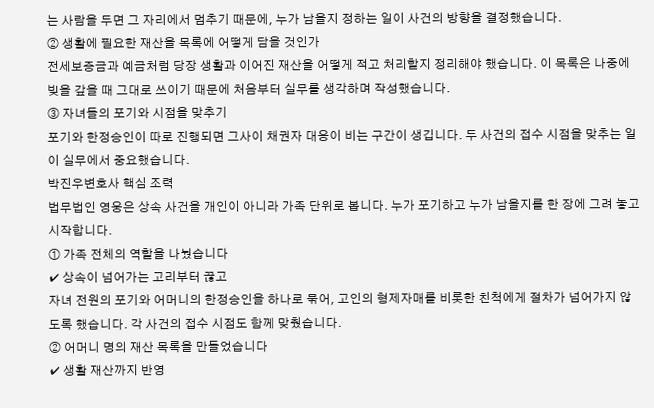는 사람을 두면 그 자리에서 멈추기 때문에, 누가 남을지 정하는 일이 사건의 방향을 결정했습니다.
② 생활에 필요한 재산을 목록에 어떻게 담을 것인가
전세보증금과 예금처럼 당장 생활과 이어진 재산을 어떻게 적고 처리할지 정리해야 했습니다. 이 목록은 나중에 빚을 갚을 때 그대로 쓰이기 때문에 처음부터 실무를 생각하며 작성했습니다.
③ 자녀들의 포기와 시점을 맞추기
포기와 한정승인이 따로 진행되면 그사이 채권자 대응이 비는 구간이 생깁니다. 두 사건의 접수 시점을 맞추는 일이 실무에서 중요했습니다.
박진우변호사 핵심 조력
법무법인 영웅은 상속 사건을 개인이 아니라 가족 단위로 봅니다. 누가 포기하고 누가 남을지를 한 장에 그려 놓고 시작합니다.
① 가족 전체의 역할을 나눴습니다
✔ 상속이 넘어가는 고리부터 끊고
자녀 전원의 포기와 어머니의 한정승인을 하나로 묶어, 고인의 형제자매를 비롯한 친척에게 절차가 넘어가지 않도록 했습니다. 각 사건의 접수 시점도 함께 맞췄습니다.
② 어머니 명의 재산 목록을 만들었습니다
✔ 생활 재산까지 반영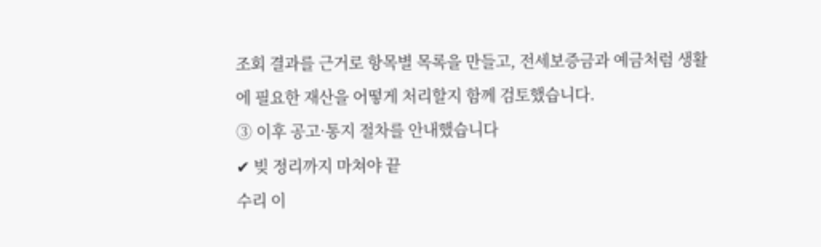조회 결과를 근거로 항목별 목록을 만들고, 전세보증금과 예금처럼 생활에 필요한 재산을 어떻게 처리할지 함께 검토했습니다.
③ 이후 공고·통지 절차를 안내했습니다
✔ 빚 정리까지 마쳐야 끝
수리 이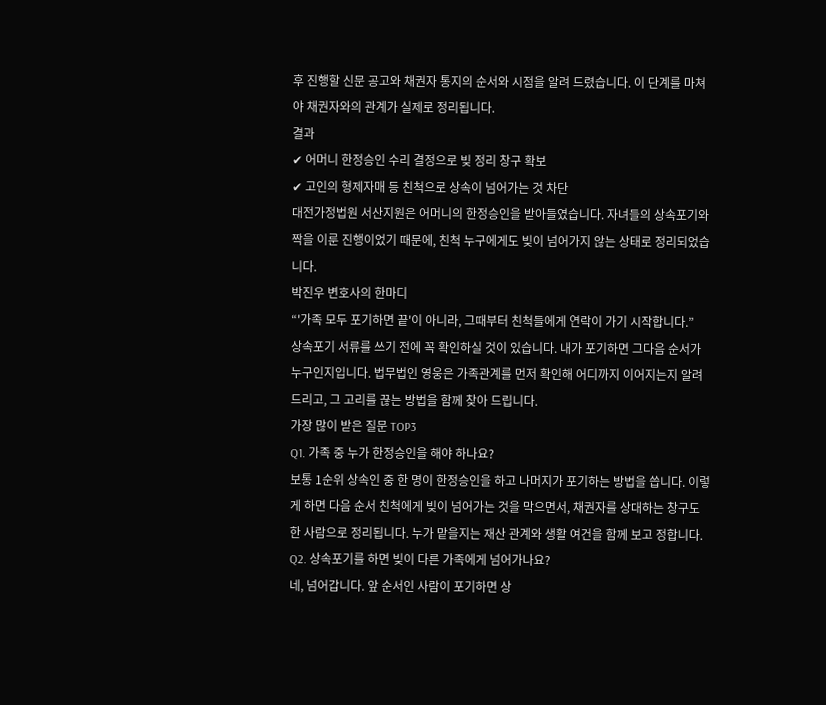후 진행할 신문 공고와 채권자 통지의 순서와 시점을 알려 드렸습니다. 이 단계를 마쳐야 채권자와의 관계가 실제로 정리됩니다.
결과
✔ 어머니 한정승인 수리 결정으로 빚 정리 창구 확보
✔ 고인의 형제자매 등 친척으로 상속이 넘어가는 것 차단
대전가정법원 서산지원은 어머니의 한정승인을 받아들였습니다. 자녀들의 상속포기와 짝을 이룬 진행이었기 때문에, 친척 누구에게도 빚이 넘어가지 않는 상태로 정리되었습니다.
박진우 변호사의 한마디
“'가족 모두 포기하면 끝'이 아니라, 그때부터 친척들에게 연락이 가기 시작합니다.”
상속포기 서류를 쓰기 전에 꼭 확인하실 것이 있습니다. 내가 포기하면 그다음 순서가 누구인지입니다. 법무법인 영웅은 가족관계를 먼저 확인해 어디까지 이어지는지 알려 드리고, 그 고리를 끊는 방법을 함께 찾아 드립니다.
가장 많이 받은 질문 TOP3
Q1. 가족 중 누가 한정승인을 해야 하나요?
보통 1순위 상속인 중 한 명이 한정승인을 하고 나머지가 포기하는 방법을 씁니다. 이렇게 하면 다음 순서 친척에게 빚이 넘어가는 것을 막으면서, 채권자를 상대하는 창구도 한 사람으로 정리됩니다. 누가 맡을지는 재산 관계와 생활 여건을 함께 보고 정합니다.
Q2. 상속포기를 하면 빚이 다른 가족에게 넘어가나요?
네, 넘어갑니다. 앞 순서인 사람이 포기하면 상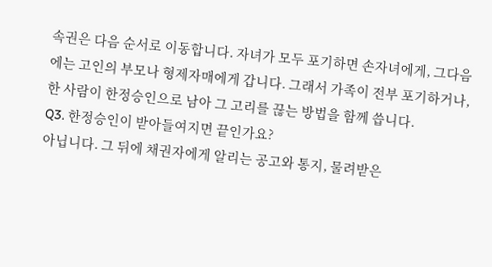속권은 다음 순서로 이동합니다. 자녀가 모두 포기하면 손자녀에게, 그다음에는 고인의 부모나 형제자매에게 갑니다. 그래서 가족이 전부 포기하거나, 한 사람이 한정승인으로 남아 그 고리를 끊는 방법을 함께 씁니다.
Q3. 한정승인이 받아들여지면 끝인가요?
아닙니다. 그 뒤에 채권자에게 알리는 공고와 통지, 물려받은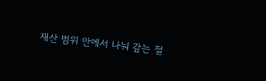재산 범위 안에서 나눠 갚는 절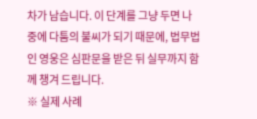차가 남습니다. 이 단계를 그냥 두면 나중에 다툼의 불씨가 되기 때문에, 법무법인 영웅은 심판문을 받은 뒤 실무까지 함께 챙겨 드립니다.
※ 실제 사례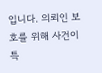입니다. 의뢰인 보호를 위해 사건이 특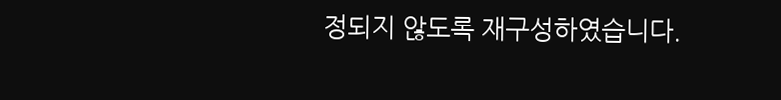정되지 않도록 재구성하였습니다.